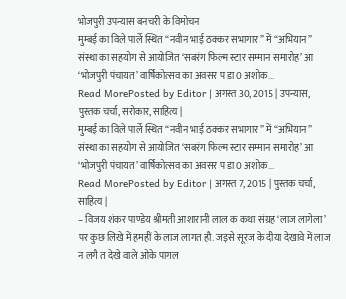भोजपुरी उपन्यास बनचरी के विमोचन
मुम्बई का विले पार्ले स्थित “नवीन भाई ठक्कर सभागार” में “अभियान” संस्था का सहयोग से आयोजित ‘सबरंग फिल्म स्टार सम्मान समारोह’ आ ‘भोजपुरी पंचायत’ वार्षिकोत्सव का अवसर प डा0 अशोक...
Read MorePosted by Editor | अगस्त 30, 2015 | उपन्यास, पुस्तक चर्चा, सरोकार, साहित्य |
मुम्बई का विले पार्ले स्थित “नवीन भाई ठक्कर सभागार” में “अभियान” संस्था का सहयोग से आयोजित ‘सबरंग फिल्म स्टार सम्मान समारोह’ आ ‘भोजपुरी पंचायत’ वार्षिकोत्सव का अवसर प डा0 अशोक...
Read MorePosted by Editor | अगस्त 7, 2015 | पुस्तक चर्चा, साहित्य |
– विजय शंकर पाण्डेय श्रीमती आशारानी लाल क कथा संग्रह ‘लाज लागेला’ पर कुछ लिखे में हमहीं के लाज लागत हौ. जइसे सूरज के दीया देखावे में लाज न लगै त देखे वाले ओके पागल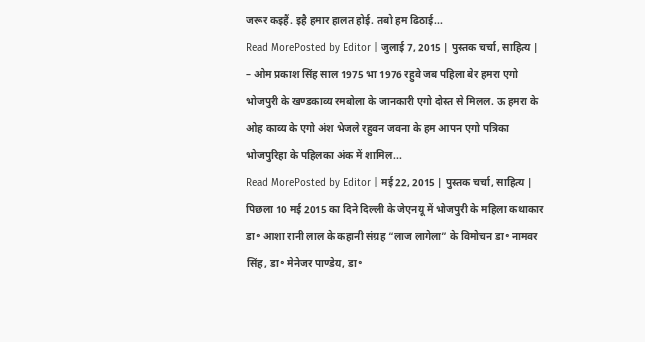जरूर कइहैं. इहै हमार हालत होई. तबो हम ढिठाई...
Read MorePosted by Editor | जुलाई 7, 2015 | पुस्तक चर्चा, साहित्य |
– ओम प्रकाश सिंह साल 1975 भा 1976 रहुवे जब पहिला बेर हमरा एगो भोजपुरी के खण्डकाव्य रमबोला के जानकारी एगो दोस्त से मिलल. ऊ हमरा के ओह काव्य के एगो अंश भेजले रहुवन जवना के हम आपन एगो पत्रिका भोजपुरिहा के पहिलका अंक में शामिल...
Read MorePosted by Editor | मई 22, 2015 | पुस्तक चर्चा, साहित्य |
पिछला 10 मई 2015 का दिने दिल्ली के जेएनयू में भोजपुरी के महिला कथाकार डा॰ आशा रानी लाल के कहानी संग्रह “लाज लागेला” के विमोचन डा॰ नामवर सिंह, डा॰ मेनेजर पाण्डेय, डा॰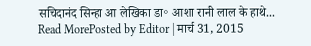सचिदानंद सिन्हा आ लेखिका डा॰ आशा रानी लाल के हाथे...
Read MorePosted by Editor | मार्च 31, 2015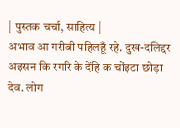| पुस्तक चर्चा, साहित्य |
अभाव आ गरीबी पहिलहूँ रहे. दुख-दलिद्दर अइसन कि रगरि के देंहि क चोंइटा छोड़ा देव. लोग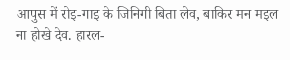आपुस में रोइ-गाइ के जिनिगी बिता लेव, बाकिर मन मइल ना होखे देव. हारल-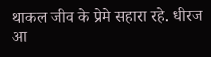थाकल जीव के प्रेमे सहारा रहे. धीरज आ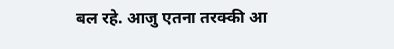बल रहे. आजु एतना तरक्की आ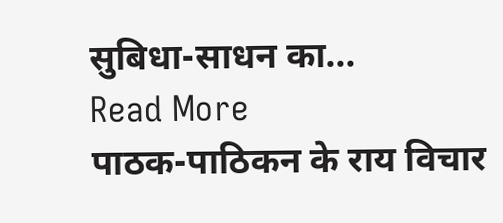सुबिधा-साधन का...
Read More
पाठक-पाठिकन के राय विचार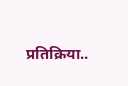प्रतिक्रिया..